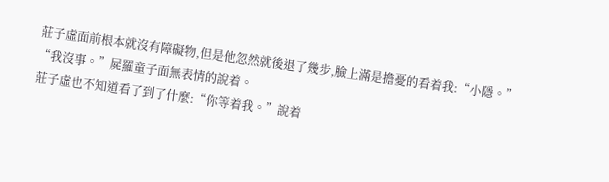莊子虛面前根本就沒有障礙物,但是他忽然就後退了幾步,臉上滿是擔憂的看着我:“小隱。”
“我沒事。”屍羅童子面無表情的說着。
莊子虛也不知道看了到了什麼:“你等着我。”說着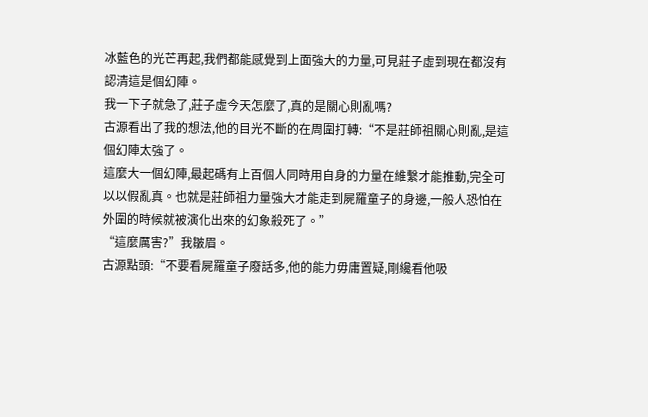冰藍色的光芒再起,我們都能感覺到上面強大的力量,可見莊子虛到現在都沒有認清這是個幻陣。
我一下子就急了,莊子虛今天怎麼了,真的是關心則亂嗎?
古源看出了我的想法,他的目光不斷的在周圍打轉:“不是莊師祖關心則亂,是這個幻陣太強了。
這麼大一個幻陣,最起碼有上百個人同時用自身的力量在維繫才能推動,完全可以以假亂真。也就是莊師祖力量強大才能走到屍羅童子的身邊,一般人恐怕在外圍的時候就被演化出來的幻象殺死了。”
“這麼厲害?”我皺眉。
古源點頭:“不要看屍羅童子廢話多,他的能力毋庸置疑,剛纔看他吸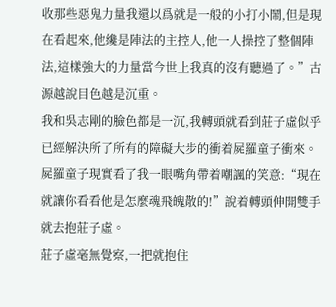收那些惡鬼力量我還以爲就是一般的小打小鬧,但是現在看起來,他纔是陣法的主控人,他一人操控了整個陣法,這樣強大的力量當今世上我真的沒有聽過了。”古源越說目色越是沉重。
我和吳志剛的臉色都是一沉,我轉頭就看到莊子虛似乎已經解決所了所有的障礙大步的衝着屍羅童子衝來。
屍羅童子現實看了我一眼嘴角帶着嘲諷的笑意:“現在就讓你看看他是怎麼魂飛魄散的!”說着轉頭伸開雙手就去抱莊子虛。
莊子虛毫無覺察,一把就抱住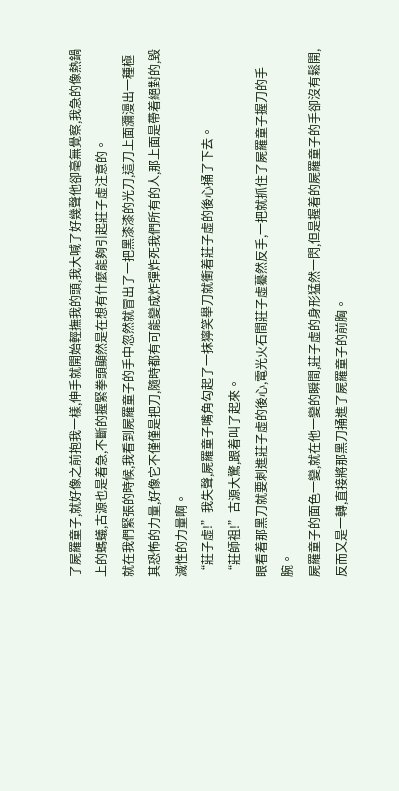了屍羅童子,就好像之前抱我一樣,伸手就開始輕撫我的頭,我大喊了好幾聲他卻毫無覺察,我急的像熱鍋上的螞蟻,古源也是着急,不斷的握緊拳頭顯然是在想有什麼能夠引起莊子虛注意的。
就在我們緊張的時候,我看到屍羅童子的手中忽然就冒出了一把黑漆漆的光刀,這刀上面瀰漫出一種極其恐怖的力量,好像它不僅僅是把刀,隨時都有可能變成炸彈炸死我們所有的人,那上面是帶着絕對的,毀滅性的力量啊。
“莊子虛!”我失聲,屍羅童子嘴角勾起了一抹獰笑舉刀就衝着莊子虛的後心捅了下去。
“莊師祖!”古源大驚,跟着叫了起來。
眼看着那黑刀就要刺進莊子虛的後心,電光火石間莊子虛驀然反手,一把就抓住了屍羅童子握刀的手腕。
屍羅童子的面色一變,就在他一變的瞬間,莊子虛的身形猛然一閃,但是握着的屍羅童子的手卻沒有鬆開,反而又是一轉,直接將那黑刀捅進了屍羅童子的前胸。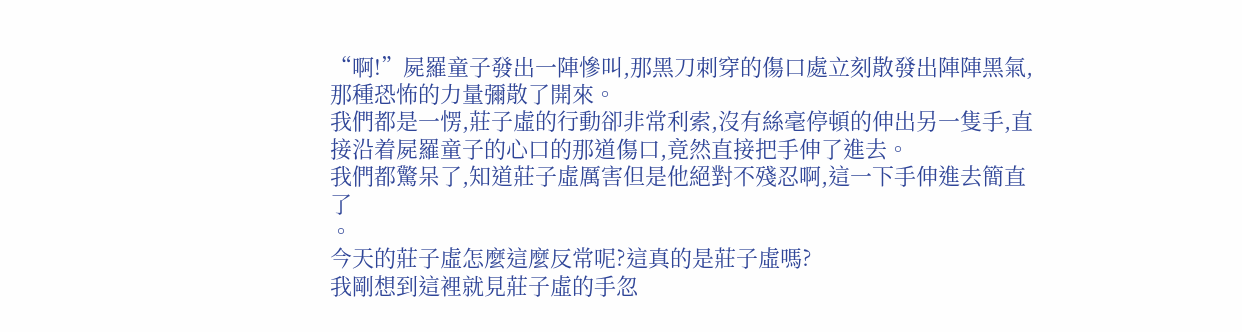“啊!”屍羅童子發出一陣慘叫,那黑刀刺穿的傷口處立刻散發出陣陣黑氣,那種恐怖的力量彌散了開來。
我們都是一愣,莊子虛的行動卻非常利索,沒有絲毫停頓的伸出另一隻手,直接沿着屍羅童子的心口的那道傷口,竟然直接把手伸了進去。
我們都驚呆了,知道莊子虛厲害但是他絕對不殘忍啊,這一下手伸進去簡直了
。
今天的莊子虛怎麼這麼反常呢?這真的是莊子虛嗎?
我剛想到這裡就見莊子虛的手忽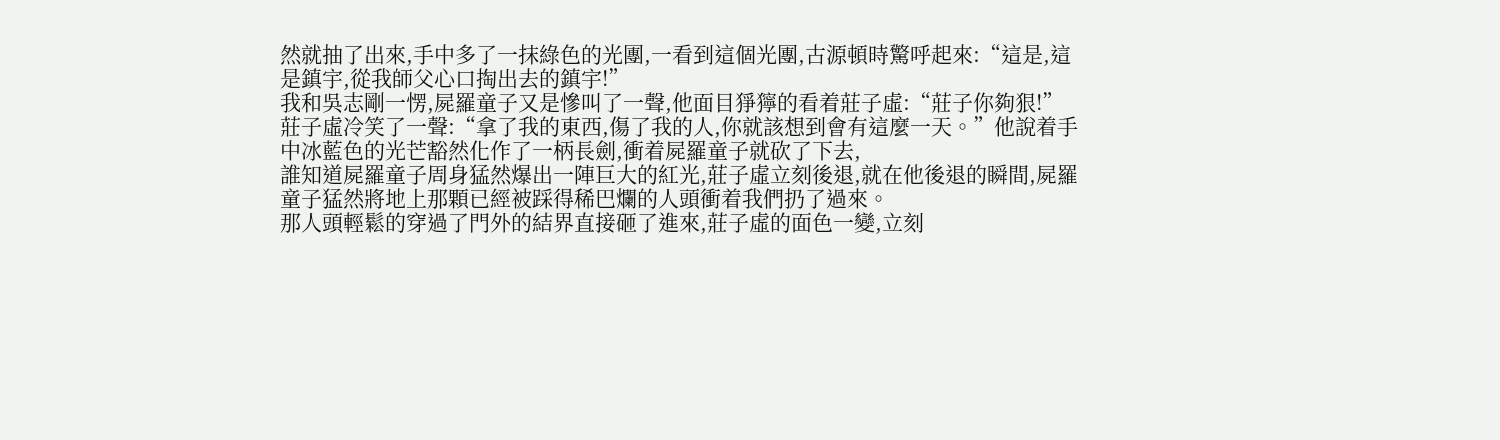然就抽了出來,手中多了一抹綠色的光團,一看到這個光團,古源頓時驚呼起來:“這是,這是鎮宇,從我師父心口掏出去的鎮宇!”
我和吳志剛一愣,屍羅童子又是慘叫了一聲,他面目猙獰的看着莊子虛:“莊子你夠狠!”
莊子虛冷笑了一聲:“拿了我的東西,傷了我的人,你就該想到會有這麼一天。”他說着手中冰藍色的光芒豁然化作了一柄長劍,衝着屍羅童子就砍了下去,
誰知道屍羅童子周身猛然爆出一陣巨大的紅光,莊子虛立刻後退,就在他後退的瞬間,屍羅童子猛然將地上那顆已經被踩得稀巴爛的人頭衝着我們扔了過來。
那人頭輕鬆的穿過了門外的結界直接砸了進來,莊子虛的面色一變,立刻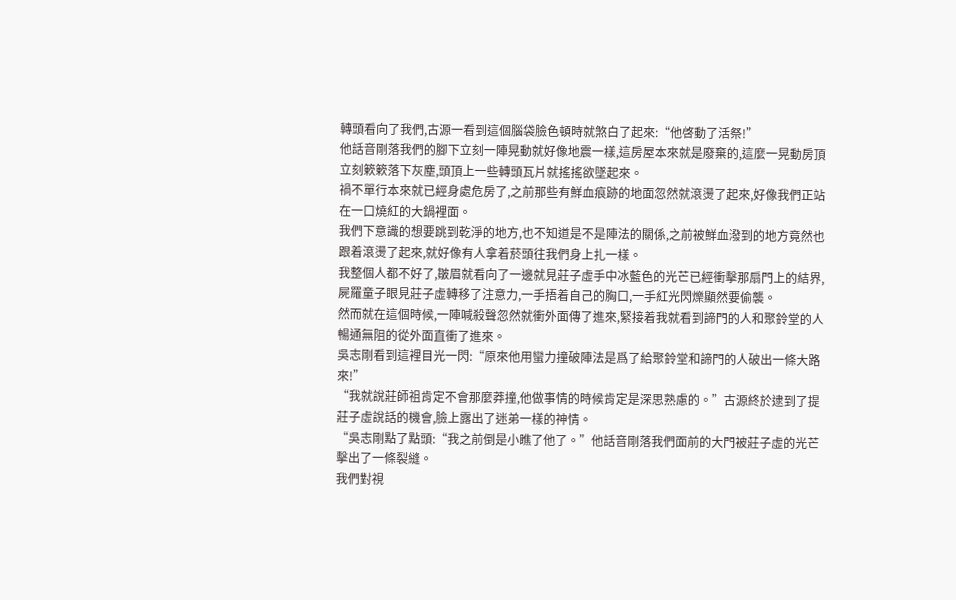轉頭看向了我們,古源一看到這個腦袋臉色頓時就煞白了起來:“他啓動了活祭!”
他話音剛落我們的腳下立刻一陣晃動就好像地震一樣,這房屋本來就是廢棄的,這麼一晃動房頂立刻簌簌落下灰塵,頭頂上一些轉頭瓦片就搖搖欲墜起來。
禍不單行本來就已經身處危房了,之前那些有鮮血痕跡的地面忽然就滾燙了起來,好像我們正站在一口燒紅的大鍋裡面。
我們下意識的想要跳到乾淨的地方,也不知道是不是陣法的關係,之前被鮮血潑到的地方竟然也跟着滾燙了起來,就好像有人拿着菸頭往我們身上扎一樣。
我整個人都不好了,皺眉就看向了一邊就見莊子虛手中冰藍色的光芒已經衝擊那扇門上的結界,屍羅童子眼見莊子虛轉移了注意力,一手捂着自己的胸口,一手紅光閃爍顯然要偷襲。
然而就在這個時候,一陣喊殺聲忽然就衝外面傳了進來,緊接着我就看到諦門的人和聚鈴堂的人暢通無阻的從外面直衝了進來。
吳志剛看到這裡目光一閃:“原來他用蠻力撞破陣法是爲了給聚鈴堂和諦門的人破出一條大路來!”
“我就說莊師祖肯定不會那麼莽撞,他做事情的時候肯定是深思熟慮的。”古源終於逮到了提莊子虛說話的機會,臉上露出了迷弟一樣的神情。
“吳志剛點了點頭:“我之前倒是小瞧了他了。”他話音剛落我們面前的大門被莊子虛的光芒擊出了一條裂縫。
我們對視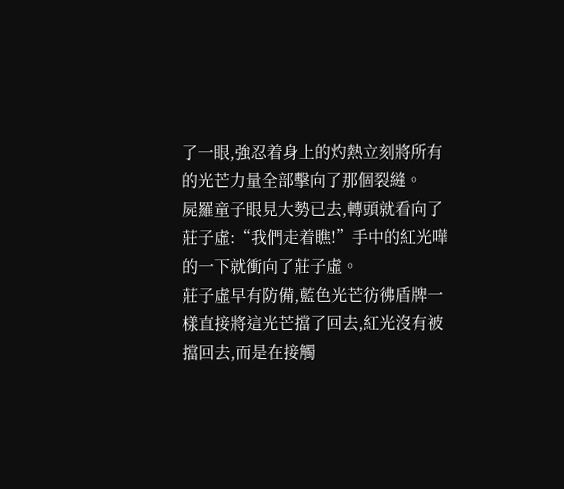了一眼,強忍着身上的灼熱立刻將所有的光芒力量全部擊向了那個裂縫。
屍羅童子眼見大勢已去,轉頭就看向了莊子虛:“我們走着瞧!”手中的紅光嘩的一下就衝向了莊子虛。
莊子虛早有防備,藍色光芒彷彿盾牌一樣直接將這光芒擋了回去,紅光沒有被擋回去,而是在接觸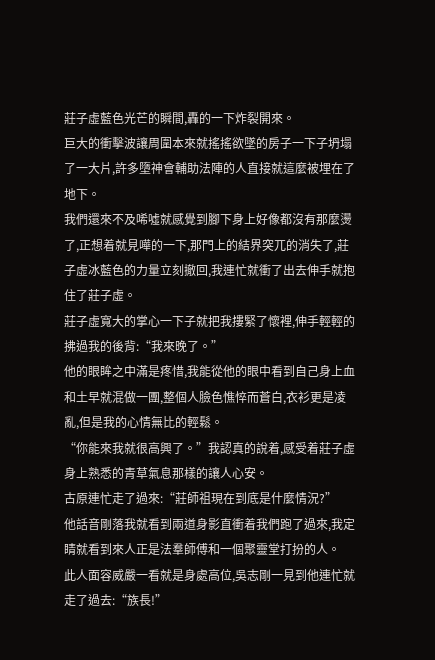莊子虛藍色光芒的瞬間,轟的一下炸裂開來。
巨大的衝擊波讓周圍本來就搖搖欲墜的房子一下子坍塌了一大片,許多墮神會輔助法陣的人直接就這麼被埋在了地下。
我們還來不及唏噓就感覺到腳下身上好像都沒有那麼燙了,正想着就見嘩的一下,那門上的結界突兀的消失了,莊子虛冰藍色的力量立刻撤回,我連忙就衝了出去伸手就抱住了莊子虛。
莊子虛寬大的掌心一下子就把我摟緊了懷裡,伸手輕輕的拂過我的後背:“我來晚了。”
他的眼眸之中滿是疼惜,我能從他的眼中看到自己身上血和土早就混做一團,整個人臉色憔悴而蒼白,衣衫更是凌亂,但是我的心情無比的輕鬆。
“你能來我就很高興了。”我認真的說着,感受着莊子虛身上熟悉的青草氣息那樣的讓人心安。
古原連忙走了過來:“莊師祖現在到底是什麼情況?”
他話音剛落我就看到兩道身影直衝着我們跑了過來,我定睛就看到來人正是法羣師傅和一個聚靈堂打扮的人。
此人面容威嚴一看就是身處高位,吳志剛一見到他連忙就走了過去:“族長!”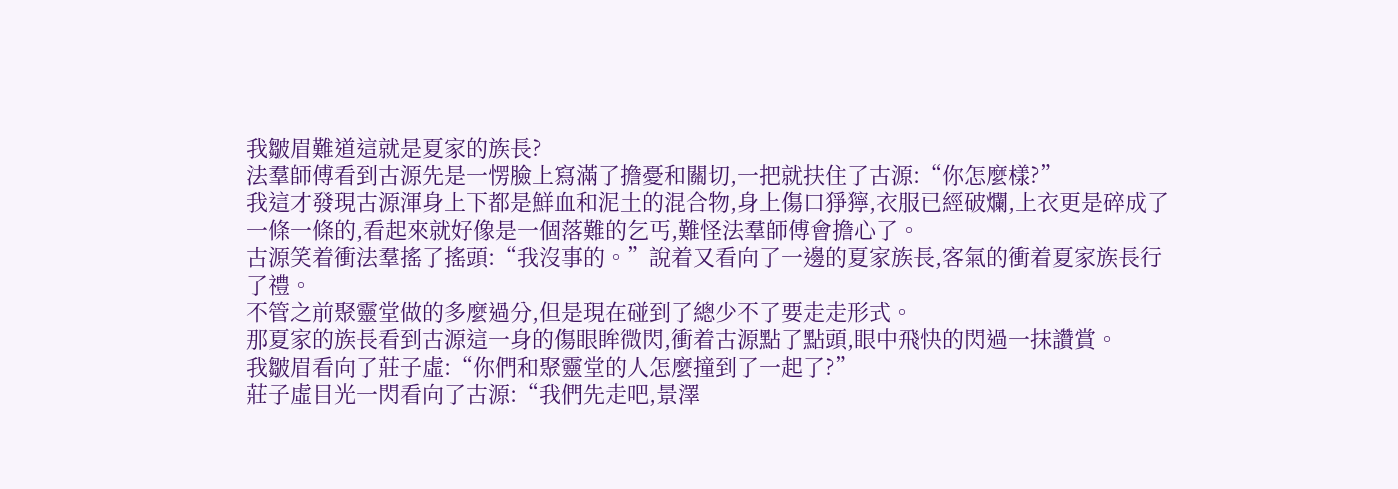我皺眉難道這就是夏家的族長?
法羣師傅看到古源先是一愣臉上寫滿了擔憂和關切,一把就扶住了古源:“你怎麼樣?”
我這才發現古源渾身上下都是鮮血和泥土的混合物,身上傷口猙獰,衣服已經破爛,上衣更是碎成了一條一條的,看起來就好像是一個落難的乞丐,難怪法羣師傅會擔心了。
古源笑着衝法羣搖了搖頭:“我沒事的。”說着又看向了一邊的夏家族長,客氣的衝着夏家族長行了禮。
不管之前聚靈堂做的多麼過分,但是現在碰到了總少不了要走走形式。
那夏家的族長看到古源這一身的傷眼眸微閃,衝着古源點了點頭,眼中飛快的閃過一抹讚賞。
我皺眉看向了莊子虛:“你們和聚靈堂的人怎麼撞到了一起了?”
莊子虛目光一閃看向了古源:“我們先走吧,景澤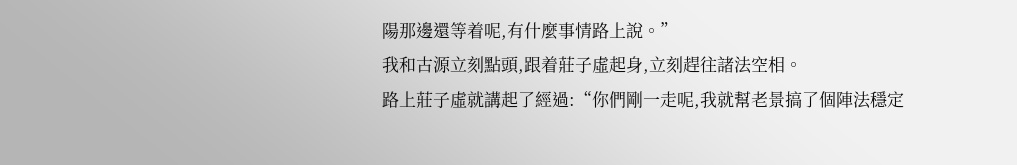陽那邊還等着呢,有什麼事情路上說。”
我和古源立刻點頭,跟着莊子虛起身,立刻趕往諸法空相。
路上莊子虛就講起了經過:“你們剛一走呢,我就幫老景搞了個陣法穩定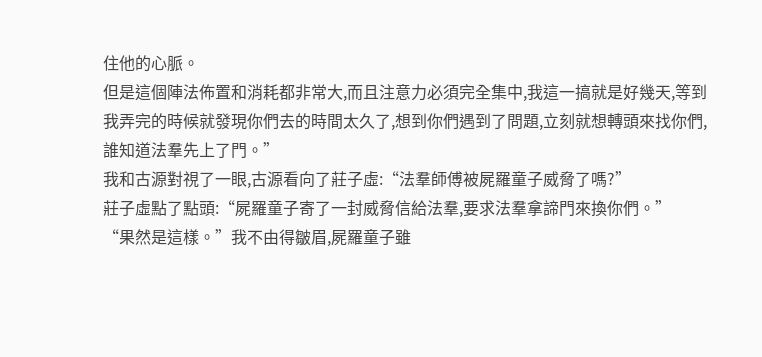住他的心脈。
但是這個陣法佈置和消耗都非常大,而且注意力必須完全集中,我這一搞就是好幾天,等到我弄完的時候就發現你們去的時間太久了,想到你們遇到了問題,立刻就想轉頭來找你們,誰知道法羣先上了門。”
我和古源對視了一眼,古源看向了莊子虛:“法羣師傅被屍羅童子威脅了嗎?”
莊子虛點了點頭:“屍羅童子寄了一封威脅信給法羣,要求法羣拿諦門來換你們。”
“果然是這樣。”我不由得皺眉,屍羅童子雖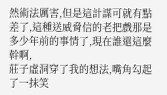然術法厲害,但是這計謀可就有點差了,這種送威脅信的老把戲那是多少年前的事情了,現在誰還這麼幹啊,
莊子虛洞穿了我的想法,嘴角勾起了一抹笑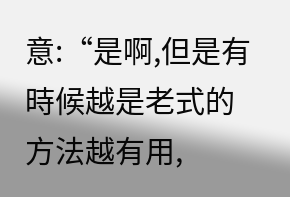意:“是啊,但是有時候越是老式的方法越有用,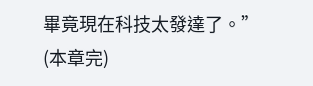畢竟現在科技太發達了。”
(本章完)